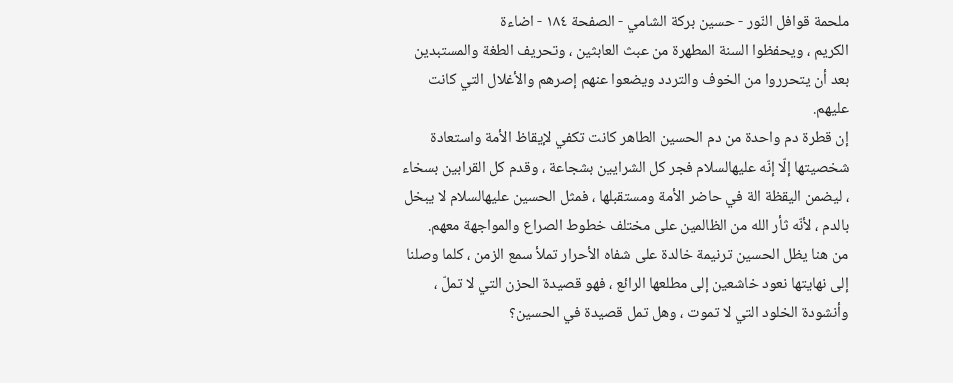ملحمة قوافل النّور - حسين بركة الشامي - الصفحة ١٨٤ - اضاءة
الكريم ، ويحفظوا السنة المطهرة من عبث العابثين ، وتحريف الطغة والمستبدين بعد أن يتحرروا من الخوف والتردد ويضعوا عنهم إصرهم والأغلال التي كانت عليهم.
إن قطرة دم واحدة من دم الحسين الطاهر كانت تكفي لإيقاظ الأمة واستعادة شخصيتها إلّا إنّه عليهالسلام فجر كل الشرايين بشجاعة ، وقدم كل القرابين بسخاء ، ليضمن اليقظة الة في حاضر الأمة ومستقبلها ، فمثل الحسين عليهالسلام لا يبخل بالدم ، لأنّه ثأر الله من الظالمين على مختلف خطوط الصراع والمواجهة معهم.
من هنا يظل الحسين ترنيمة خالدة على شفاه الأحرار تملأ سمع الزمن ، كلما وصلنا إلى نهايتها نعود خاشعين إلى مطلعها الرائع ، فهو قصيدة الحزن التي لا تملّ ، وأنشودة الخلود التي لا تموت ، وهل تمل قصيدة في الحسين؟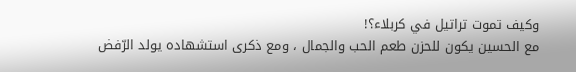وكيف تموت تراتيل في كربلاء؟!
مع الحسين يكون للحزن طعم الحب والجمال ، ومع ذكرى استشهاده يولد الرّفض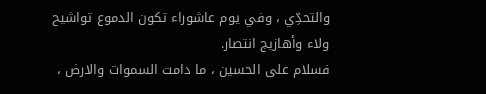والتحدِّي ، وفي يوم عاشوراء تكون الدموع تواشيح ولاء وأهازيج انتصار.
فسلام على الحسين ، ما دامت السموات والارض ،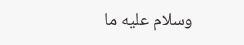وسلام عليه ما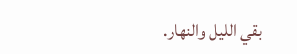بقي الليل والنهار.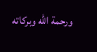ورحمة الله وبركاته